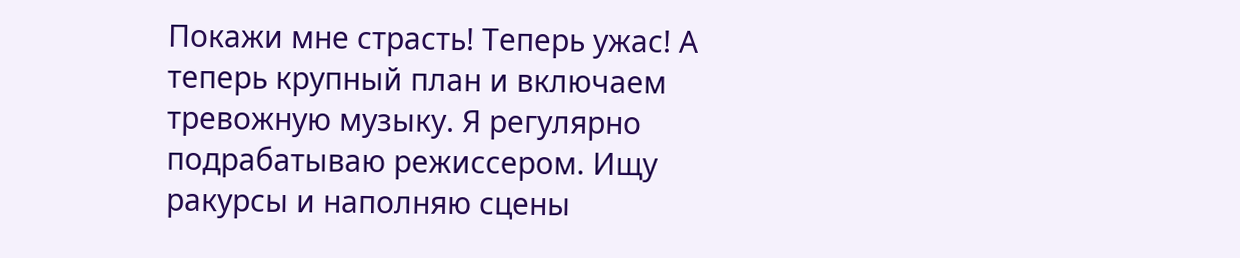Покажи мне страсть! Теперь ужас! А теперь крупный план и включаем тревожную музыку. Я регулярно подрабатываю режиссером. Ищу ракурсы и наполняю сцены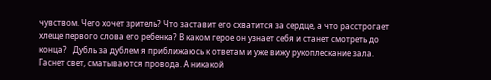чувством. Чего хочет зритель? Что заставит его схватится за сердце, а что расстрогает хлеще первого слова его ребенка? В каком герое он узнает себя и станет смотреть до конца?   Дубль за дублем я приближаюсь к ответам и уже вижу рукоплескание зала.   Гаснет свет, сматываются провода. А никакой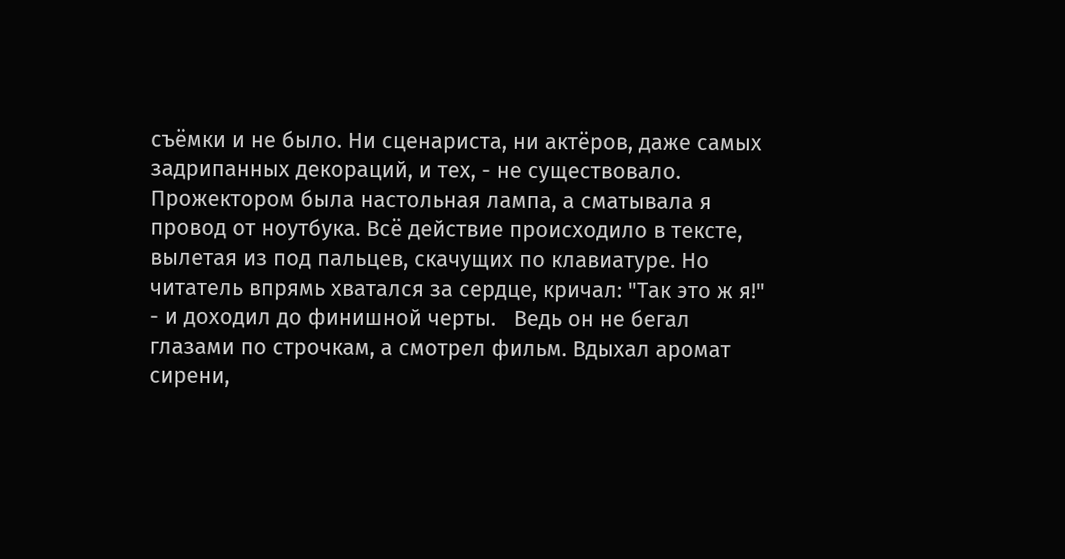съёмки и не было. Ни сценариста, ни актёров, даже самых задрипанных декораций, и тех, - не существовало. Прожектором была настольная лампа, а сматывала я провод от ноутбука. Всё действие происходило в тексте, вылетая из под пальцев, скачущих по клавиатуре. Но читатель впрямь хватался за сердце, кричал: "Так это ж я!" - и доходил до финишной черты.   Ведь он не бегал глазами по строчкам, а смотрел фильм. Вдыхал аромат сирени,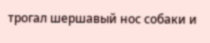трогал шершавый нос собаки и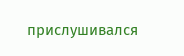прислушивался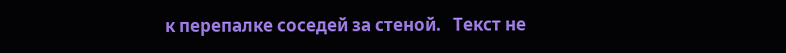к перепалке соседей за стеной.   Текст не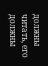должны читать, его должны